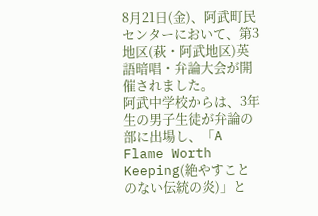8月21日(金)、阿武町民センターにおいて、第3地区(萩・阿武地区)英語暗唱・弁論大会が開催されました。
阿武中学校からは、3年生の男子生徒が弁論の部に出場し、「A Flame Worth Keeping(絶やすことのない伝統の炎)」と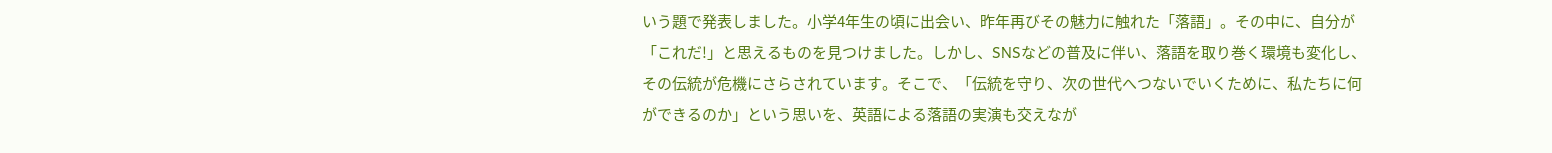いう題で発表しました。小学4年生の頃に出会い、昨年再びその魅力に触れた「落語」。その中に、自分が「これだ!」と思えるものを見つけました。しかし、SNSなどの普及に伴い、落語を取り巻く環境も変化し、その伝統が危機にさらされています。そこで、「伝統を守り、次の世代へつないでいくために、私たちに何ができるのか」という思いを、英語による落語の実演も交えなが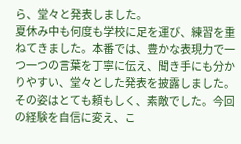ら、堂々と発表しました。
夏休み中も何度も学校に足を運び、練習を重ねてきました。本番では、豊かな表現力で一つ一つの言葉を丁寧に伝え、聞き手にも分かりやすい、堂々とした発表を披露しました。その姿はとても頼もしく、素敵でした。今回の経験を自信に変え、こ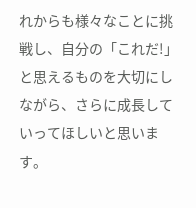れからも様々なことに挑戦し、自分の「これだ!」と思えるものを大切にしながら、さらに成長していってほしいと思います。